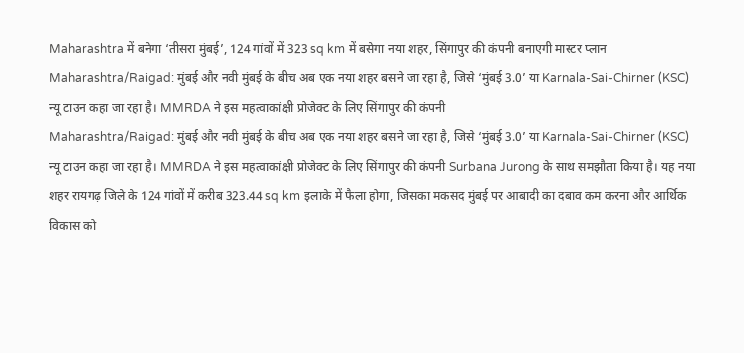Maharashtra में बनेगा ‘तीसरा मुंबई’, 124 गांवों में 323 sq km में बसेगा नया शहर, सिंगापुर की कंपनी बनाएगी मास्टर प्लान
Maharashtra/Raigad: मुंबई और नवी मुंबई के बीच अब एक नया शहर बसने जा रहा है, जिसे ‘मुंबई 3.0’ या Karnala-Sai-Chirner (KSC) न्यू टाउन कहा जा रहा है। MMRDA ने इस महत्वाकांक्षी प्रोजेक्ट के लिए सिंगापुर की कंपनी
Maharashtra/Raigad: मुंबई और नवी मुंबई के बीच अब एक नया शहर बसने जा रहा है, जिसे ‘मुंबई 3.0’ या Karnala-Sai-Chirner (KSC) न्यू टाउन कहा जा रहा है। MMRDA ने इस महत्वाकांक्षी प्रोजेक्ट के लिए सिंगापुर की कंपनी Surbana Jurong के साथ समझौता किया है। यह नया शहर रायगढ़ जिले के 124 गांवों में करीब 323.44 sq km इलाके में फैला होगा, जिसका मकसद मुंबई पर आबादी का दबाव कम करना और आर्थिक विकास को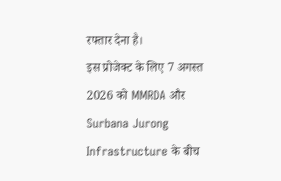रफ्तार देना है।
इस प्रोजेक्ट के लिए 7 अगस्त 2026 को MMRDA और Surbana Jurong Infrastructure के बीच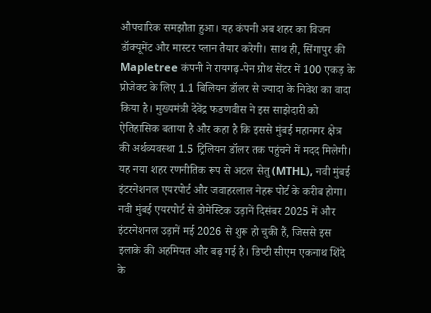औपचारिक समझौता हुआ। यह कंपनी अब शहर का विजन डॉक्यूमेंट और मास्टर प्लान तैयार करेगी। साथ ही, सिंगापुर की Mapletree कंपनी ने रायगढ़-पेन ग्रोथ सेंटर में 100 एकड़ के प्रोजेक्ट के लिए 1.1 बिलियन डॉलर से ज्यादा के निवेश का वादा किया है। मुख्यमंत्री देवेंद्र फडणवीस ने इस साझेदारी को ऐतिहासिक बताया है और कहा है कि इससे मुंबई महानगर क्षेत्र की अर्थव्यवस्था 1.5 ट्रिलियन डॉलर तक पहुंचने में मदद मिलेगी।
यह नया शहर रणनीतिक रूप से अटल सेतु (MTHL), नवी मुंबई इंटरनेशनल एयरपोर्ट और जवाहरलाल नेहरू पोर्ट के करीब होगा। नवी मुंबई एयरपोर्ट से डोमेस्टिक उड़ानें दिसंबर 2025 में और इंटरनेशनल उड़ानें मई 2026 से शुरू हो चुकी हैं, जिससे इस इलाके की अहमियत और बढ़ गई है। डिप्टी सीएम एकनाथ शिंदे के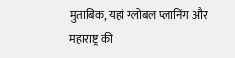मुताबिक, यहां ग्लोबल प्लानिंग और महाराष्ट्र की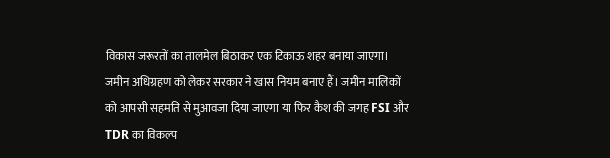विकास जरूरतों का तालमेल बिठाकर एक टिकाऊ शहर बनाया जाएगा।
जमीन अधिग्रहण को लेकर सरकार ने खास नियम बनाए हैं। जमीन मालिकों को आपसी सहमति से मुआवजा दिया जाएगा या फिर कैश की जगह FSI और TDR का विकल्प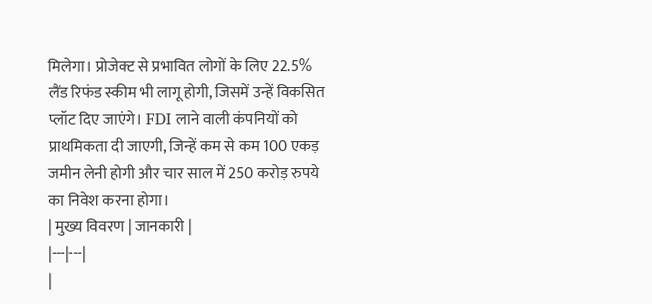मिलेगा। प्रोजेक्ट से प्रभावित लोगों के लिए 22.5% लैंड रिफंड स्कीम भी लागू होगी, जिसमें उन्हें विकसित प्लॉट दिए जाएंगे। FDI लाने वाली कंपनियों को प्राथमिकता दी जाएगी, जिन्हें कम से कम 100 एकड़ जमीन लेनी होगी और चार साल में 250 करोड़ रुपये का निवेश करना होगा।
| मुख्य विवरण | जानकारी |
|---|---|
|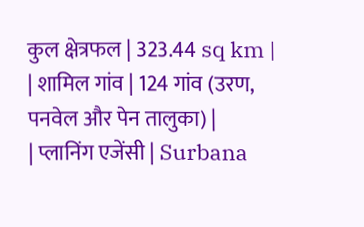कुल क्षेत्रफल | 323.44 sq km |
| शामिल गांव | 124 गांव (उरण, पनवेल और पेन तालुका) |
| प्लानिंग एजेंसी | Surbana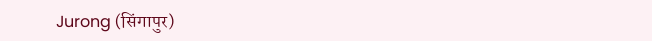Jurong (सिंगापुर)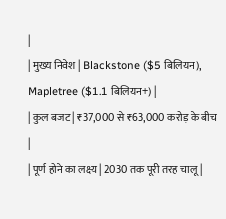|
| मुख्य निवेश | Blackstone ($5 बिलियन), Mapletree ($1.1 बिलियन+) |
| कुल बजट | ₹37,000 से ₹63,000 करोड़ के बीच |
| पूर्ण होने का लक्ष्य | 2030 तक पूरी तरह चालू |